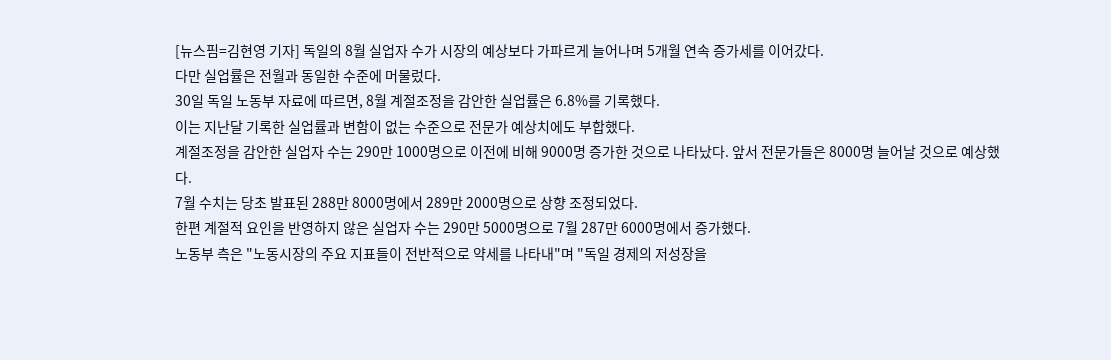[뉴스핌=김현영 기자] 독일의 8월 실업자 수가 시장의 예상보다 가파르게 늘어나며 5개월 연속 증가세를 이어갔다.
다만 실업률은 전월과 동일한 수준에 머물렀다.
30일 독일 노동부 자료에 따르면, 8월 계절조정을 감안한 실업률은 6.8%를 기록했다.
이는 지난달 기록한 실업률과 변함이 없는 수준으로 전문가 예상치에도 부합했다.
계절조정을 감안한 실업자 수는 290만 1000명으로 이전에 비해 9000명 증가한 것으로 나타났다. 앞서 전문가들은 8000명 늘어날 것으로 예상했다.
7월 수치는 당초 발표된 288만 8000명에서 289만 2000명으로 상향 조정되었다.
한편 계절적 요인을 반영하지 않은 실업자 수는 290만 5000명으로 7월 287만 6000명에서 증가했다.
노동부 측은 "노동시장의 주요 지표들이 전반적으로 약세를 나타내"며 "독일 경제의 저성장을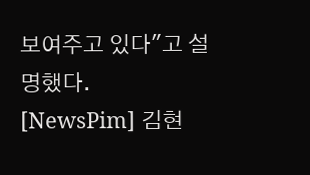보여주고 있다"고 설명했다.
[NewsPim] 김현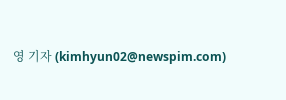영 기자 (kimhyun02@newspim.com)